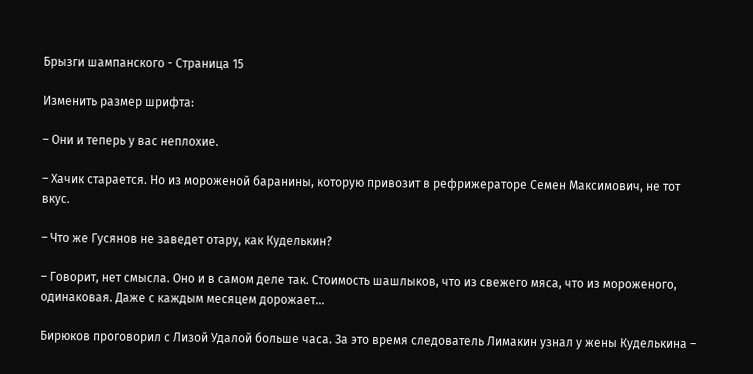Брызги шампанского - Страница 15

Изменить размер шрифта:

– Они и теперь у вас неплохие.

– Хачик старается. Но из мороженой баранины, которую привозит в рефрижераторе Семен Максимович, не тот вкус.

– Что же Гусянов не заведет отару, как Куделькин?

– Говорит, нет смысла. Оно и в самом деле так. Стоимость шашлыков, что из свежего мяса, что из мороженого, одинаковая. Даже с каждым месяцем дорожает…

Бирюков проговорил с Лизой Удалой больше часа. За это время следователь Лимакин узнал у жены Куделькина –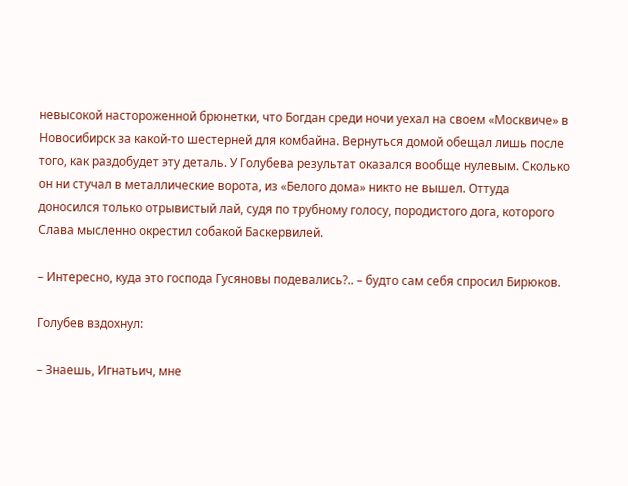невысокой настороженной брюнетки, что Богдан среди ночи уехал на своем «Москвиче» в Новосибирск за какой-то шестерней для комбайна. Вернуться домой обещал лишь после того, как раздобудет эту деталь. У Голубева результат оказался вообще нулевым. Сколько он ни стучал в металлические ворота, из «Белого дома» никто не вышел. Оттуда доносился только отрывистый лай, судя по трубному голосу, породистого дога, которого Слава мысленно окрестил собакой Баскервилей.

– Интересно, куда это господа Гусяновы подевались?.. – будто сам себя спросил Бирюков.

Голубев вздохнул:

– Знаешь, Игнатьич, мне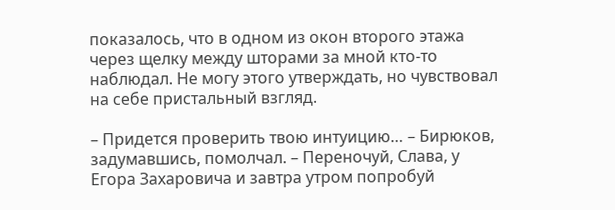показалось, что в одном из окон второго этажа через щелку между шторами за мной кто-то наблюдал. Не могу этого утверждать, но чувствовал на себе пристальный взгляд.

– Придется проверить твою интуицию… – Бирюков, задумавшись, помолчал. – Переночуй, Слава, у Егора Захаровича и завтра утром попробуй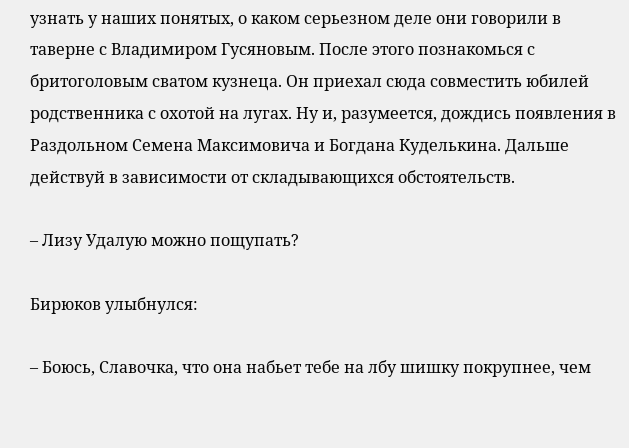узнать у наших понятых, о каком серьезном деле они говорили в таверне с Владимиром Гусяновым. После этого познакомься с бритоголовым сватом кузнеца. Он приехал сюда совместить юбилей родственника с охотой на лугах. Ну и, разумеется, дождись появления в Раздольном Семена Максимовича и Богдана Куделькина. Дальше действуй в зависимости от складывающихся обстоятельств.

– Лизу Удалую можно пощупать?

Бирюков улыбнулся:

– Боюсь, Славочка, что она набьет тебе на лбу шишку покрупнее, чем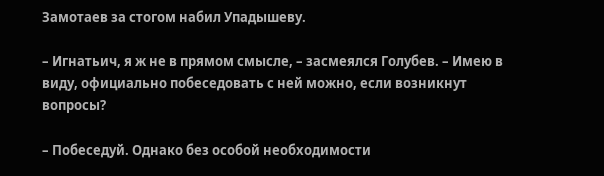Замотаев за стогом набил Упадышеву.

– Игнатьич, я ж не в прямом смысле, – засмеялся Голубев. – Имею в виду, официально побеседовать с ней можно, если возникнут вопросы?

– Побеседуй. Однако без особой необходимости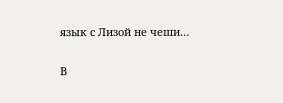язык с Лизой не чеши…

В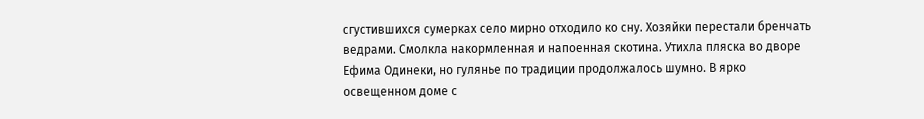сгустившихся сумерках село мирно отходило ко сну. Хозяйки перестали бренчать ведрами. Смолкла накормленная и напоенная скотина. Утихла пляска во дворе Ефима Одинеки, но гулянье по традиции продолжалось шумно. В ярко освещенном доме с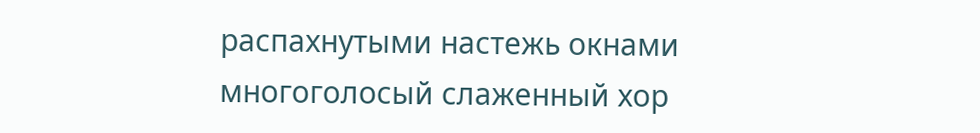распахнутыми настежь окнами многоголосый слаженный хор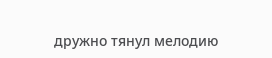дружно тянул мелодию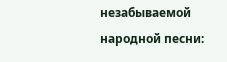незабываемой народной песни: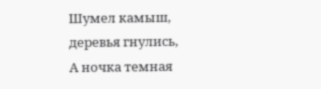Шумел камыш, деревья гнулись,
А ночка темная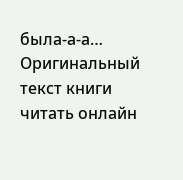была-а-а…
Оригинальный текст книги читать онлайн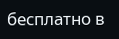бесплатно в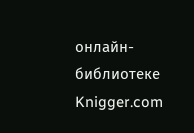онлайн-библиотеке Knigger.com